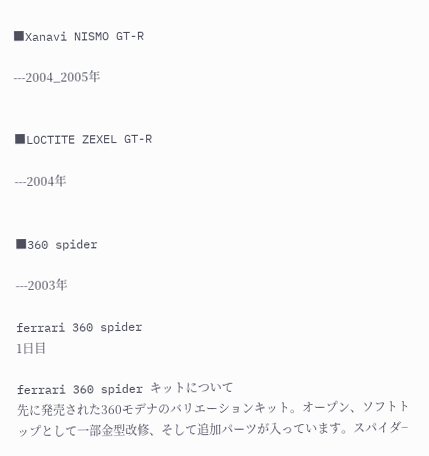■Xanavi NISMO GT-R

---2004_2005年


■LOCTITE ZEXEL GT-R

---2004年


■360 spider

---2003年

ferrari 360 spider
1日目

ferrari 360 spider キットについて
先に発売された360モデナのバリエーションキット。オープン、ソフトトップとして一部金型改修、そして追加パーツが入っています。スパイダ−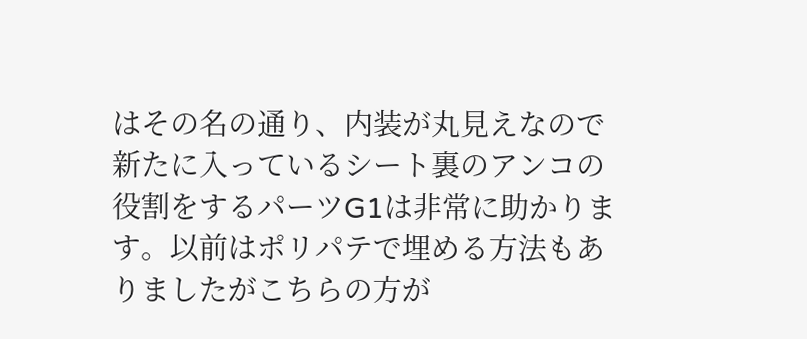はその名の通り、内装が丸見えなので新たに入っているシート裏のアンコの役割をするパーツG1は非常に助かります。以前はポリパテで埋める方法もありましたがこちらの方が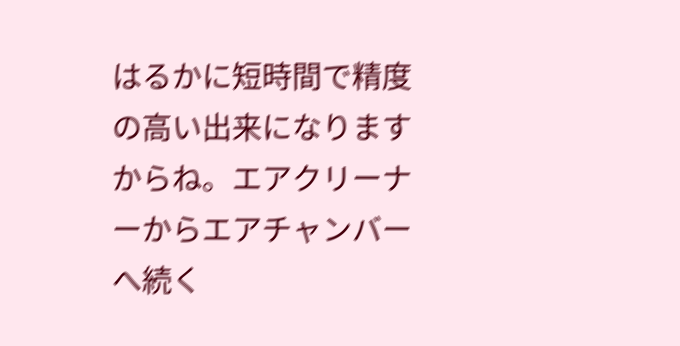はるかに短時間で精度の高い出来になりますからね。エアクリーナーからエアチャンバーへ続く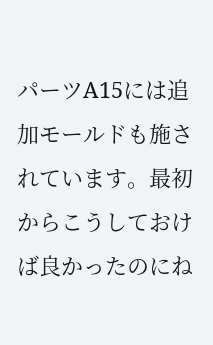パーツA15には追加モールドも施されています。最初からこうしておけば良かったのにね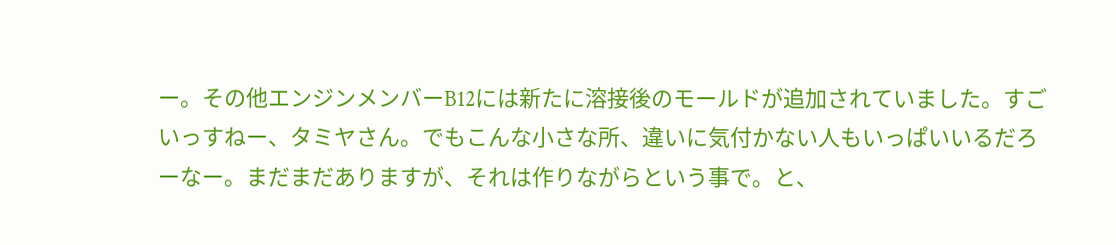ー。その他エンジンメンバーB12には新たに溶接後のモールドが追加されていました。すごいっすねー、タミヤさん。でもこんな小さな所、違いに気付かない人もいっぱいいるだろーなー。まだまだありますが、それは作りながらという事で。と、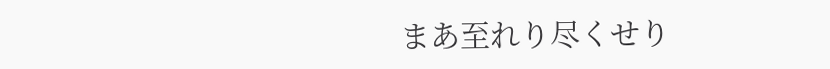まあ至れり尽くせり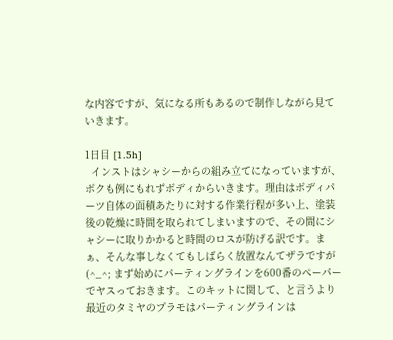な内容ですが、気になる所もあるので制作しながら見ていきます。

1日目 [1.5h]
  インストはシャシーからの組み立てになっていますが、ボクも例にもれずボディからいきます。理由はボディパーツ自体の面積あたりに対する作業行程が多い上、塗装後の乾燥に時間を取られてしまいますので、その間にシャシーに取りかかると時間のロスが防げる訳です。まぁ、そんな事しなくてもしばらく放置なんてザラですが(^_^; まず始めにパーティングラインを600番のペーパーでヤスっておきます。このキットに関して、と言うより最近のタミヤのプラモはパーティングラインは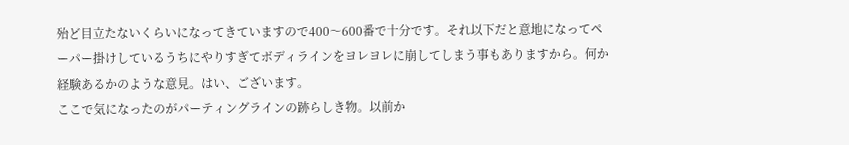殆ど目立たないくらいになってきていますので400〜600番で十分です。それ以下だと意地になってペーパー掛けしているうちにやりすぎてボディラインをヨレヨレに崩してしまう事もありますから。何か経験あるかのような意見。はい、ございます。
ここで気になったのがパーティングラインの跡らしき物。以前か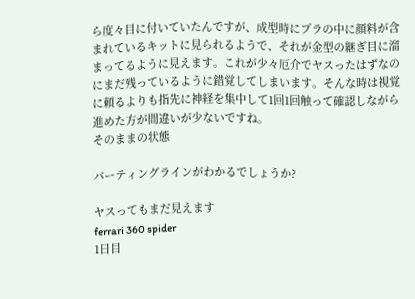ら度々目に付いていたんですが、成型時にプラの中に顔料が含まれているキットに見られるようで、それが金型の継ぎ目に溜まってるように見えます。これが少々厄介でヤスったはずなのにまだ残っているように錯覚してしまいます。そんな時は視覚に頼るよりも指先に神経を集中して1回1回触って確認しながら進めた方が間違いが少ないですね。
そのままの状態

パーティングラインがわかるでしょうか?

ヤスってもまだ見えます
ferrari 360 spider
1日目